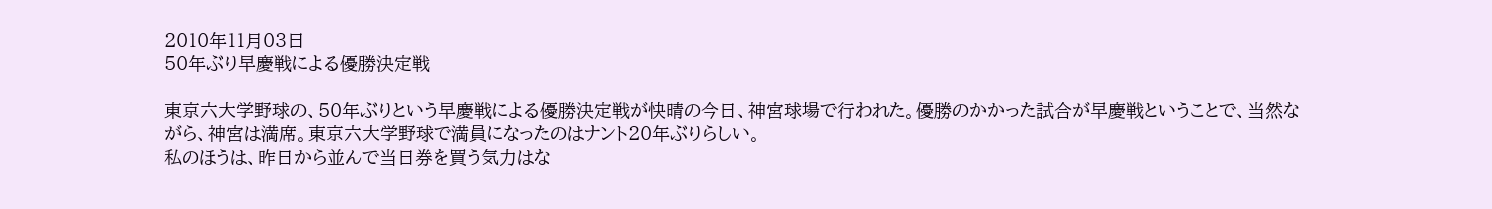2010年11月03日
50年ぶり早慶戦による優勝決定戦

東京六大学野球の、50年ぶりという早慶戦による優勝決定戦が快晴の今日、神宮球場で行われた。優勝のかかった試合が早慶戦ということで、当然ながら、神宮は満席。東京六大学野球で満員になったのはナント20年ぶりらしい。
私のほうは、昨日から並んで当日券を買う気力はな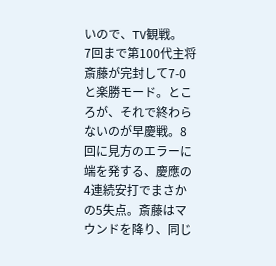いので、TV観戦。
7回まで第100代主将斎藤が完封して7-0と楽勝モード。ところが、それで終わらないのが早慶戦。8回に見方のエラーに端を発する、慶應の4連続安打でまさかの5失点。斎藤はマウンドを降り、同じ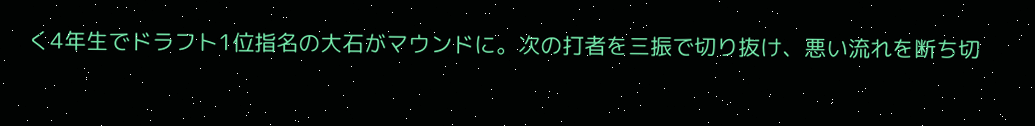く4年生でドラフト1位指名の大石がマウンドに。次の打者を三振で切り抜け、悪い流れを断ち切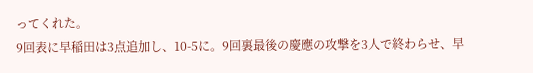ってくれた。
9回表に早稲田は3点追加し、10-5に。9回裏最後の慶應の攻撃を3人で終わらせ、早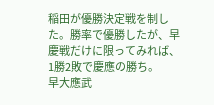稲田が優勝決定戦を制した。勝率で優勝したが、早慶戦だけに限ってみれば、1勝2敗で慶應の勝ち。
早大應武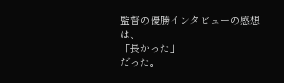監督の優勝インタビューの感想は、
「長かった」
だった。